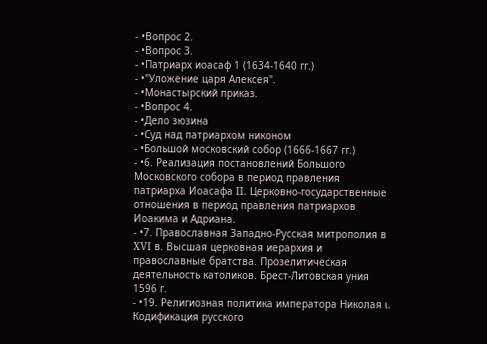- •Вопрос 2.
- •Вопрос 3.
- •Патриарх иоасаф 1 (1634-1640 гг.)
- •"Уложение царя Алексея".
- •Монастырский приказ.
- •Вопрос 4.
- •Дело зюзина
- •Суд над патриархом никоном
- •Большой московский собор (1666-1667 гг.)
- •6. Реализация постановлений Большого Московского собора в период правления патриарха Иоасафа II. Церковно-государственные отношения в период правления патриархов Иоакима и Адриана.
- •7. Православная Западно-Русская митрополия в XVI в. Высшая церковная иерархия и православные братства. Прозелитическая деятельность католиков. Брест-Литовская уния 1596 г.
- •19. Религиозная политика императора Николая ι. Кодификация русского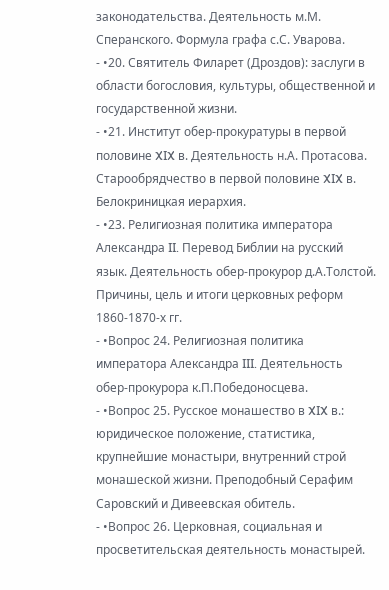законодательства. Деятельность м.М. Сперанского. Формула графа с.С. Уварова.
- •20. Святитель Филарет (Дроздов): заслуги в области богословия, культуры, общественной и государственной жизни.
- •21. Институт обер-прокуратуры в первой половине XIX в. Деятельность н.А. Протасова. Старообрядчество в первой половине XIX в. Белокриницкая иерархия.
- •23. Религиозная политика императора Александра II. Перевод Библии на русский язык. Деятельность обер-прокурор д.А.Толстой. Причины, цель и итоги церковных реформ 1860-1870-х гг.
- •Вопрос 24. Религиозная политика императора Александра III. Деятельность обер-прокурора к.П.Победоносцева.
- •Вопрос 25. Русское монашество в XIX в.: юридическое положение, статистика, крупнейшие монастыри, внутренний строй монашеской жизни. Преподобный Серафим Саровский и Дивеевская обитель.
- •Вопрос 26. Церковная, социальная и просветительская деятельность монастырей.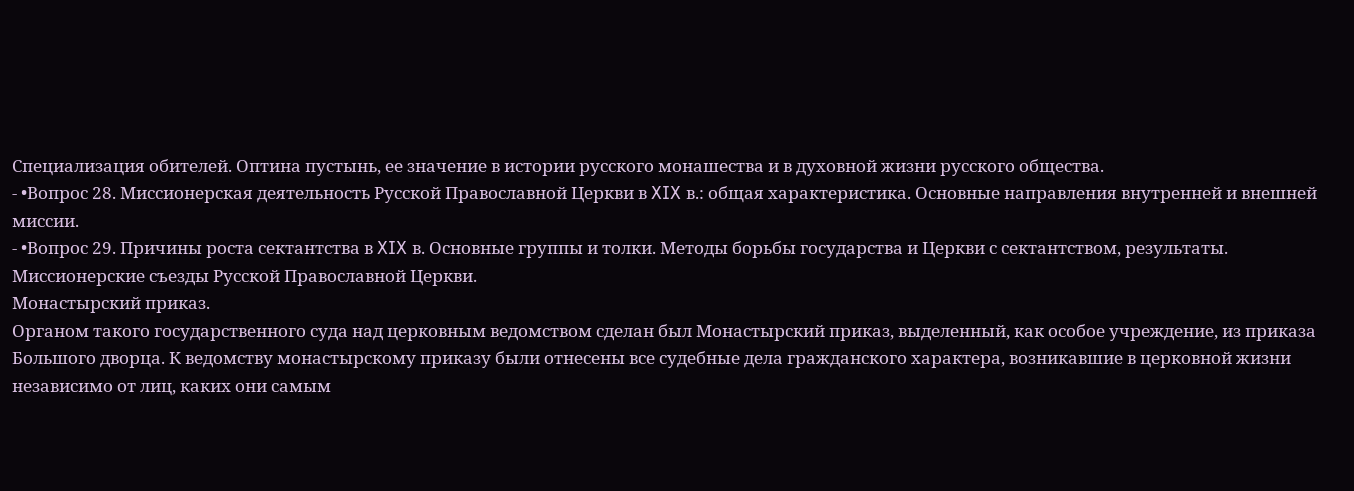Специализация обителей. Оптина пустынь, ее значение в истории русского монашества и в духовной жизни русского общества.
- •Вопрос 28. Миссионерская деятельность Русской Православной Церкви в XIX в.: общая характеристика. Основные направления внутренней и внешней миссии.
- •Вопрос 29. Причины роста сектантства в XIX в. Основные группы и толки. Методы борьбы государства и Церкви с сектантством, результаты. Миссионерские съезды Русской Православной Церкви.
Монастырский приказ.
Органом такого государственного суда над церковным ведомством сделан был Монастырский приказ, выделенный, как особое учреждение, из приказа Большого дворца. К ведомству монастырскому приказу были отнесены все судебные дела гражданского характера, возникавшие в церковной жизни независимо от лиц, каких они самым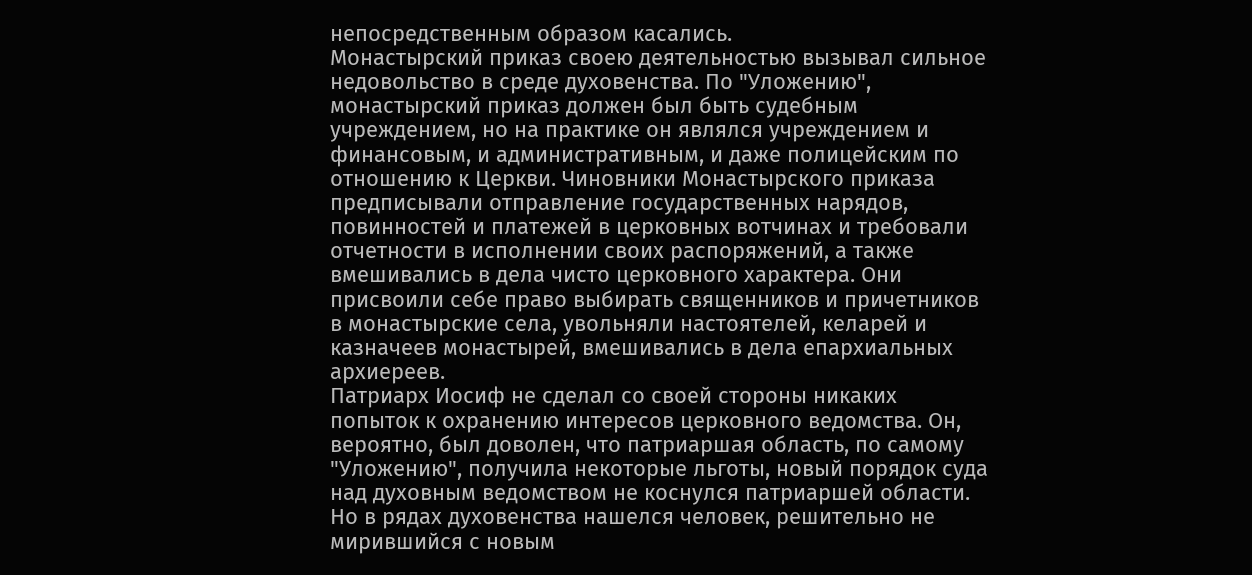непосредственным образом касались.
Монастырский приказ своею деятельностью вызывал сильное недовольство в среде духовенства. По "Уложению", монастырский приказ должен был быть судебным учреждением, но на практике он являлся учреждением и финансовым, и административным, и даже полицейским по отношению к Церкви. Чиновники Монастырского приказа предписывали отправление государственных нарядов, повинностей и платежей в церковных вотчинах и требовали отчетности в исполнении своих распоряжений, а также вмешивались в дела чисто церковного характера. Они присвоили себе право выбирать священников и причетников в монастырские села, увольняли настоятелей, келарей и казначеев монастырей, вмешивались в дела епархиальных архиереев.
Патриарх Иосиф не сделал со своей стороны никаких попыток к охранению интересов церковного ведомства. Он, вероятно, был доволен, что патриаршая область, по самому "Уложению", получила некоторые льготы, новый порядок суда над духовным ведомством не коснулся патриаршей области. Но в рядах духовенства нашелся человек, решительно не мирившийся с новым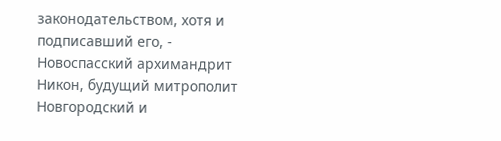законодательством, хотя и подписавший его, - Новоспасский архимандрит Никон, будущий митрополит Новгородский и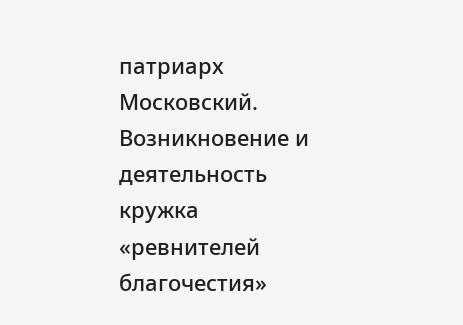патриарх Московский.
Возникновение и деятельность кружка «ревнителей благочестия»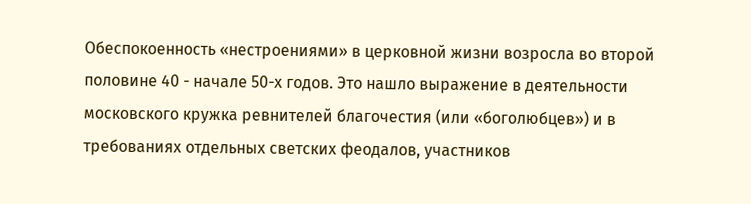Обеспокоенность «нестроениями» в церковной жизни возросла во второй половине 40 - начале 50-х годов. Это нашло выражение в деятельности московского кружка ревнителей благочестия (или «боголюбцев») и в требованиях отдельных светских феодалов, участников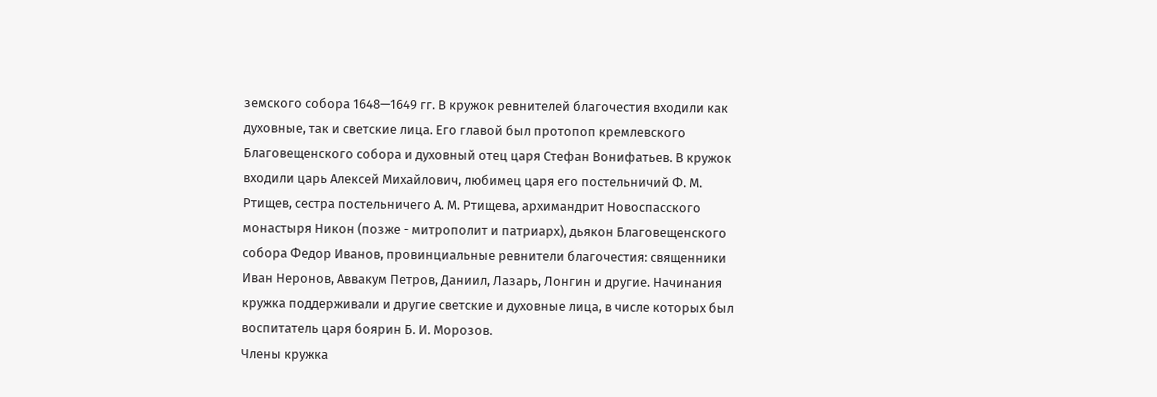земского собора 1648—1649 гг. В кружок ревнителей благочестия входили как духовные, так и светские лица. Его главой был протопоп кремлевского Благовещенского собора и духовный отец царя Стефан Вонифатьев. В кружок входили царь Алексей Михайлович, любимец царя его постельничий Ф. М. Ртищев, сестра постельничего А. М. Ртищева, архимандрит Новоспасского монастыря Никон (позже - митрополит и патриарх), дьякон Благовещенского собора Федор Иванов, провинциальные ревнители благочестия: священники Иван Неронов, Аввакум Петров, Даниил, Лазарь, Лонгин и другие. Начинания кружка поддерживали и другие светские и духовные лица, в числе которых был воспитатель царя боярин Б. И. Морозов.
Члены кружка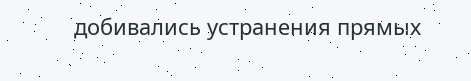добивались устранения прямых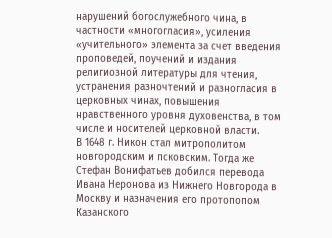нарушений богослужебного чина, в частности «многогласия», усиления «учительного» элемента за счет введения проповедей, поучений и издания религиозной литературы для чтения, устранения разночтений и разногласия в церковных чинах, повышения нравственного уровня духовенства, в том числе и носителей церковной власти.
В 1648 г. Никон стал митрополитом новгородским и псковским. Тогда же Стефан Вонифатьев добился перевода Ивана Неронова из Нижнего Новгорода в Москву и назначения его протопопом Казанского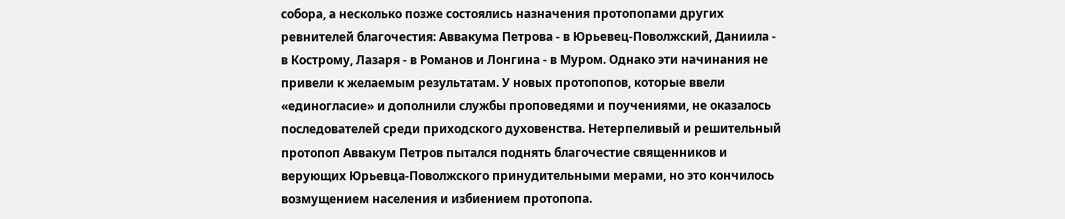собора, а несколько позже состоялись назначения протопопами других ревнителей благочестия: Аввакума Петрова - в Юрьевец-Поволжский, Даниила - в Кострому, Лазаря - в Романов и Лонгина - в Муром. Однако эти начинания не привели к желаемым результатам. У новых протопопов, которые ввели «единогласие» и дополнили службы проповедями и поучениями, не оказалось последователей среди приходского духовенства. Нетерпеливый и решительный протопоп Аввакум Петров пытался поднять благочестие священников и верующих Юрьевца-Поволжского принудительными мерами, но это кончилось возмущением населения и избиением протопопа.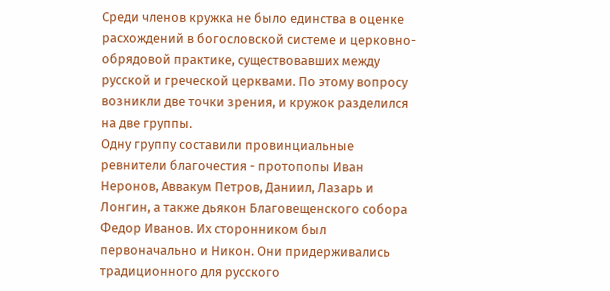Среди членов кружка не было единства в оценке расхождений в богословской системе и церковно-обрядовой практике, существовавших между русской и греческой церквами. По этому вопросу возникли две точки зрения, и кружок разделился на две группы.
Одну группу составили провинциальные ревнители благочестия - протопопы Иван Неронов, Аввакум Петров, Даниил, Лазарь и Лонгин, а также дьякон Благовещенского собора Федор Иванов. Их сторонником был первоначально и Никон. Они придерживались традиционного для русского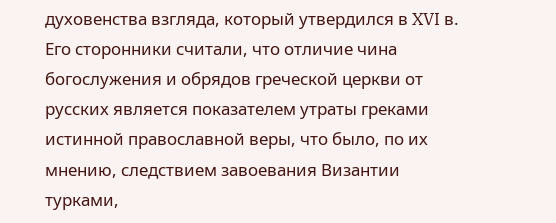духовенства взгляда, который утвердился в XVI в. Его сторонники считали, что отличие чина богослужения и обрядов греческой церкви от русских является показателем утраты греками истинной православной веры, что было, по их мнению, следствием завоевания Византии турками,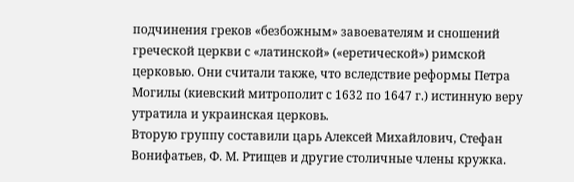подчинения греков «безбожным» завоевателям и сношений греческой церкви с «латинской» («еретической») римской церковью. Они считали также, что вследствие реформы Петра Могилы (киевский митрополит с 1632 по 1647 г.) истинную веру утратила и украинская церковь.
Вторую группу составили царь Алексей Михайлович, Стефан Вонифатьев, Ф. М. Ртищев и другие столичные члены кружка.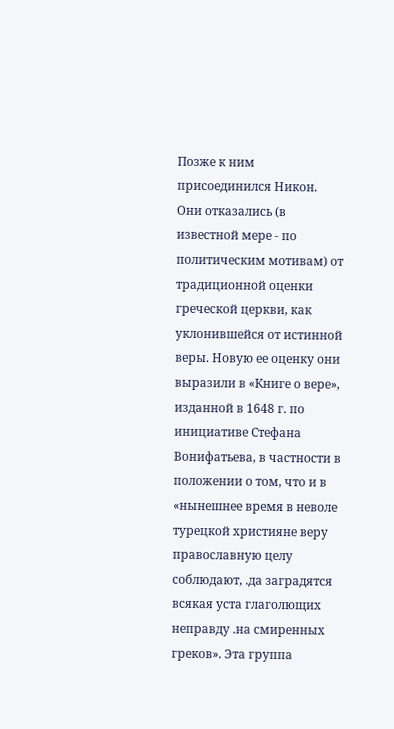Позже к ним присоединился Никон. Они отказались (в известной мере - по политическим мотивам) от традиционной оценки греческой церкви, как уклонившейся от истинной веры. Новую ее оценку они выразили в «Книге о вере», изданной в 1648 г. по инициативе Стефана Вонифатьева, в частности в положении о том, что и в «нынешнее время в неволе турецкой християне веру православную целу соблюдают, .да заградятся всякая уста глаголющих неправду .на смиренных греков». Эта группа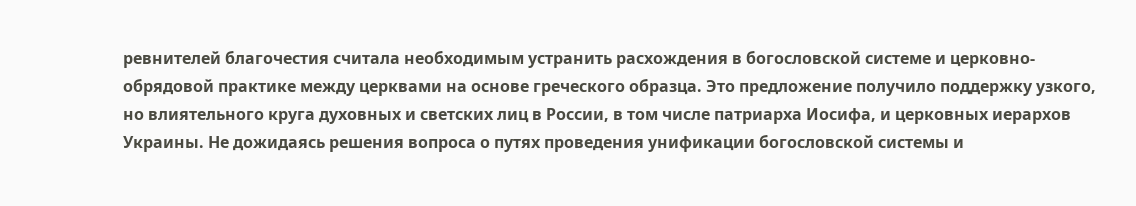ревнителей благочестия считала необходимым устранить расхождения в богословской системе и церковно-обрядовой практике между церквами на основе греческого образца. Это предложение получило поддержку узкого, но влиятельного круга духовных и светских лиц в России, в том числе патриарха Иосифа, и церковных иерархов Украины. Не дожидаясь решения вопроса о путях проведения унификации богословской системы и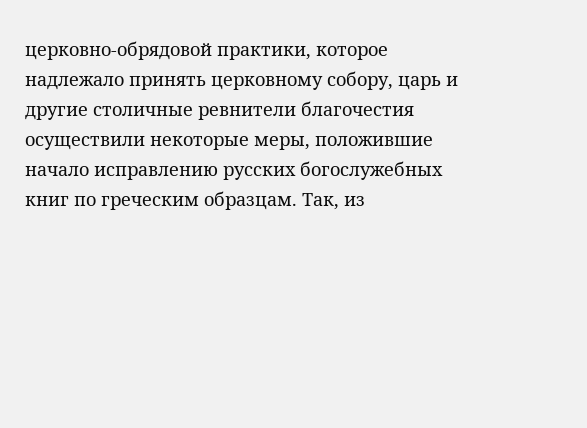церковно-обрядовой практики, которое надлежало принять церковному собору, царь и другие столичные ревнители благочестия осуществили некоторые меры, положившие начало исправлению русских богослужебных книг по греческим образцам. Так, из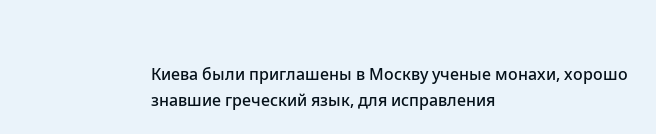Киева были приглашены в Москву ученые монахи, хорошо знавшие греческий язык, для исправления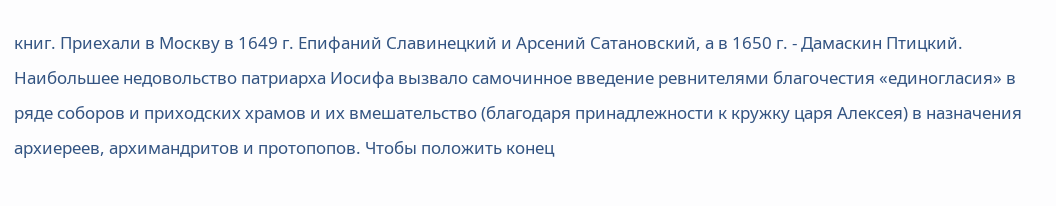книг. Приехали в Москву в 1649 г. Епифаний Славинецкий и Арсений Сатановский, а в 1650 г. - Дамаскин Птицкий.
Наибольшее недовольство патриарха Иосифа вызвало самочинное введение ревнителями благочестия «единогласия» в ряде соборов и приходских храмов и их вмешательство (благодаря принадлежности к кружку царя Алексея) в назначения архиереев, архимандритов и протопопов. Чтобы положить конец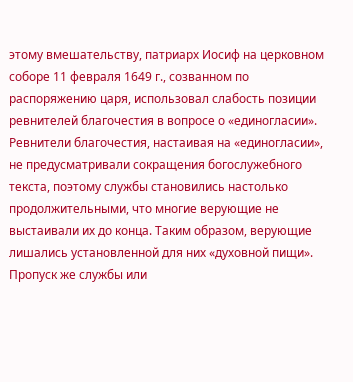этому вмешательству, патриарх Иосиф на церковном соборе 11 февраля 1649 г., созванном по распоряжению царя, использовал слабость позиции ревнителей благочестия в вопросе о «единогласии». Ревнители благочестия, настаивая на «единогласии», не предусматривали сокращения богослужебного текста, поэтому службы становились настолько продолжительными, что многие верующие не выстаивали их до конца. Таким образом, верующие лишались установленной для них «духовной пищи». Пропуск же службы или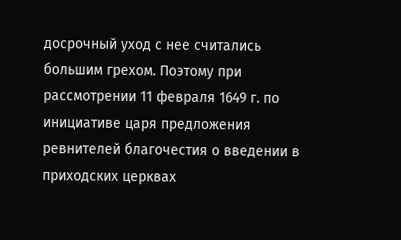досрочный уход с нее считались большим грехом. Поэтому при рассмотрении 11 февраля 1649 г. по инициативе царя предложения ревнителей благочестия о введении в приходских церквах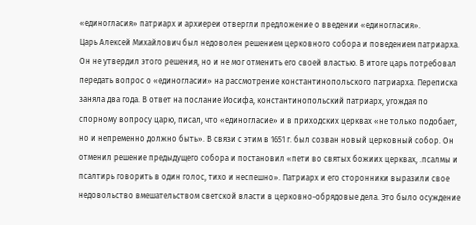«единогласия» патриарх и архиереи отвергли предложение о введении «единогласия».
Царь Алексей Михайлович был недоволен решением церковного собора и поведением патриарха. Он не утвердил этого решения, но и не мог отменить его своей властью. В итоге царь потребовал передать вопрос о «единогласии» на рассмотрение константинопольского патриарха. Переписка заняла два года. В ответ на послание Иосифа, константинопольский патриарх, угождая по спорному вопросу царю, писал, что «единогласие» и в приходских церквах «не только подобает, но и непременно должно быть». В связи с этим в 1651 г. был созван новый церковный собор. Он отменил решение предыдущего собора и постановил «пети во святых божиих церквах, .псалмы и псалтирь говорить в один голос, тихо и неспешно». Патриарх и его сторонники выразили свое недовольство вмешательством светской власти в церковно-обрядовые дела. Это было осуждение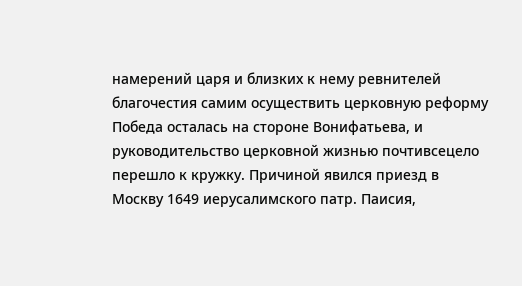намерений царя и близких к нему ревнителей благочестия самим осуществить церковную реформу
Победа осталась на стороне Вонифатьева, и руководительство церковной жизнью почтивсецело перешло к кружку. Причиной явился приезд в Москву 1649 иерусалимского патр. Паисия,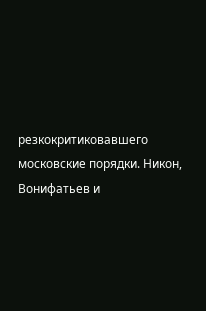резкокритиковавшего московские порядки. Никон, Вонифатьев и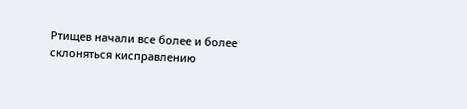Ртищев начали все более и более склоняться кисправлению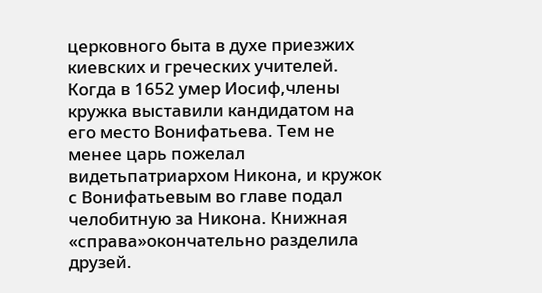церковного быта в духе приезжих киевских и греческих учителей. Когда в 1652 умер Иосиф,члены кружка выставили кандидатом на его место Вонифатьева. Тем не менее царь пожелал видетьпатриархом Никона, и кружок с Вонифатьевым во главе подал челобитную за Никона. Книжная «справа»окончательно разделила друзей.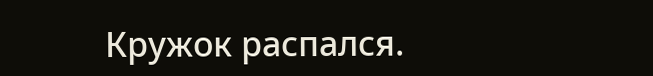Кружок распался.